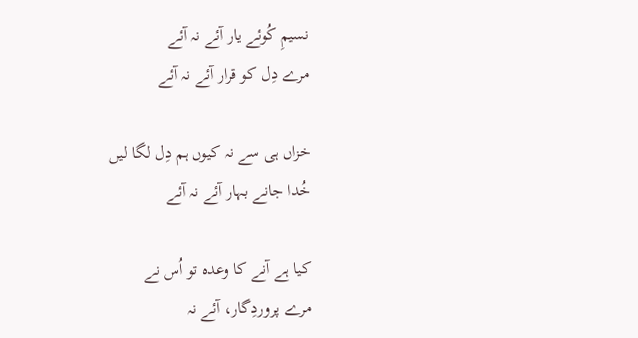نسیمِ کُوئے یار آئے نہ آئے
مرے دِل کو قرار آئے نہ آئے

خزاں ہی سے نہ کیوں ہم دِل لگا لیں
خُدا جانے بہار آئے نہ آئے

کیا ہے آنے کا وعدہ تو اُس نے
مرے پروردِگار، آئے نہ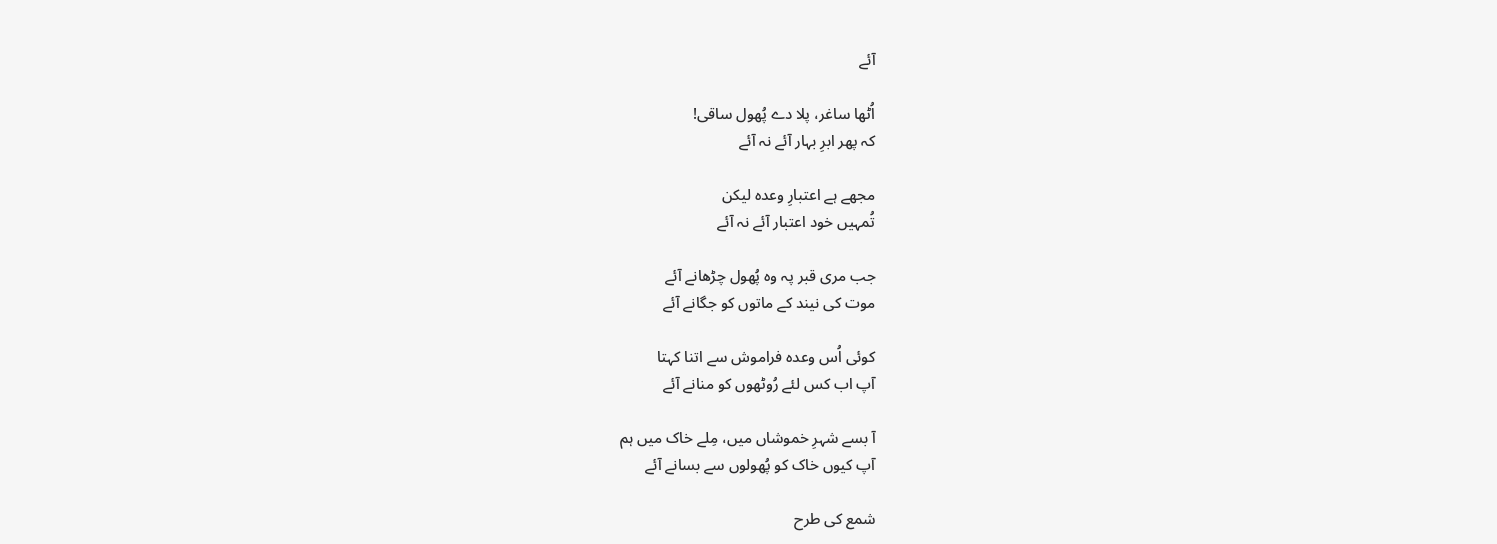آئے

اُٹھا ساغر، پلا دے پُھول ساقی!
کہ پھر ابرِ بہار آئے نہ آئے

مجھے ہے اعتبارِ وعدہ لیکن
تُمہیں خود اعتبار آئے نہ آئے

جب مری قبر پہ وہ پُھول چڑھانے آئے
موت کی نیند کے ماتوں کو جگانے آئے

کوئی اُس وعدہ فراموش سے اتنا کہتا
آپ اب کس لئے رُوٹھوں کو منانے آئے

آ بسے شہرِ خموشاں میں، مِلے خاک میں ہم
آپ کیوں خاک کو پُھولوں سے بسانے آئے

شمع کی طرح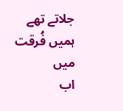جلاتے تھے ہمیں فُرقت میں
اب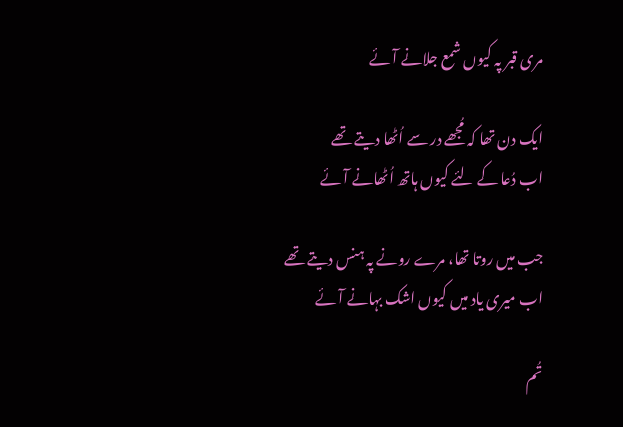مری قبر پہ کیوں شمع جلانے آئے

ایک دن تھا کہ مُجھے در سے اُٹھا دیتے تھے
اب دُعا کے لئے کیوں ہاتھ اُٹھانے آئے

جب میں روتا تھا، مرے رونے پہ ہنس دیتے تھے
اب میری یاد میں کیوں اشک بہانے آئے

تُم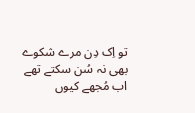تو اِک دِن مرے شکوے بھی نہ سُن سکتے تھے
اب مُجھے کیوں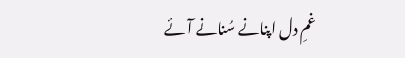غمِ دل اپنانے سُنانے آئے